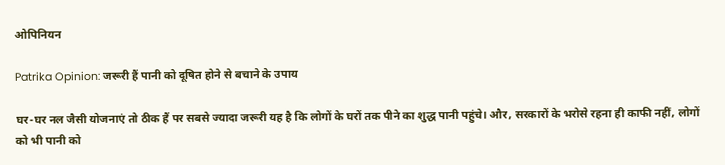ओपिनियन

Patrika Opinion: जरूरी हैं पानी को दूषित होने से बचाने के उपाय

घर-घर नल जैसी योजनाएं तो ठीक हैं पर सबसे ज्यादा जरूरी यह है कि लोगों के घरों तक पीने का शुद्ध पानी पहुंचे। और, सरकारों के भरोसे रहना ही काफी नहीं, लोगों को भी पानी को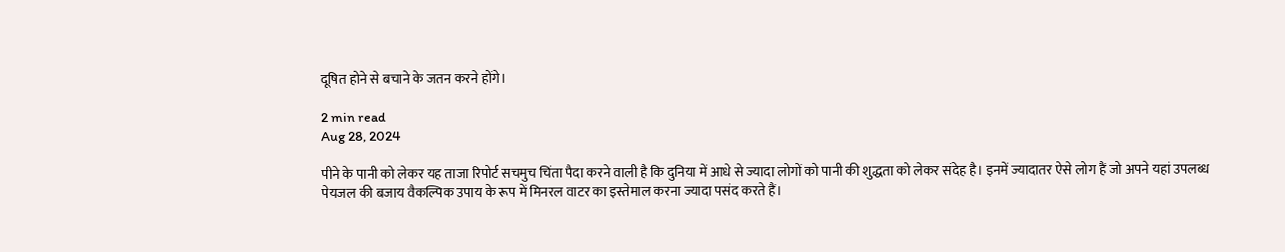दूषित होने से बचाने के जतन करने होंगे।

2 min read
Aug 28, 2024

पीने के पानी को लेकर यह ताजा रिपोर्ट सचमुच चिंता पैदा करने वाली है कि दुनिया में आधे से ज्यादा लोगों को पानी की शुद्धता को लेकर संदेह है। इनमें ज्यादातर ऐसे लोग हैं जो अपने यहां उपलब्ध पेयजल की बजाय वैकल्पिक उपाय के रूप में मिनरल वाटर का इस्तेमाल करना ज्यादा पसंद करते हैं।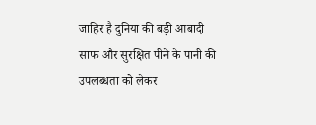जाहिर है दुनिया की बड़ी आबादी साफ और सुरक्षित पीने के पानी की उपलब्धता को लेकर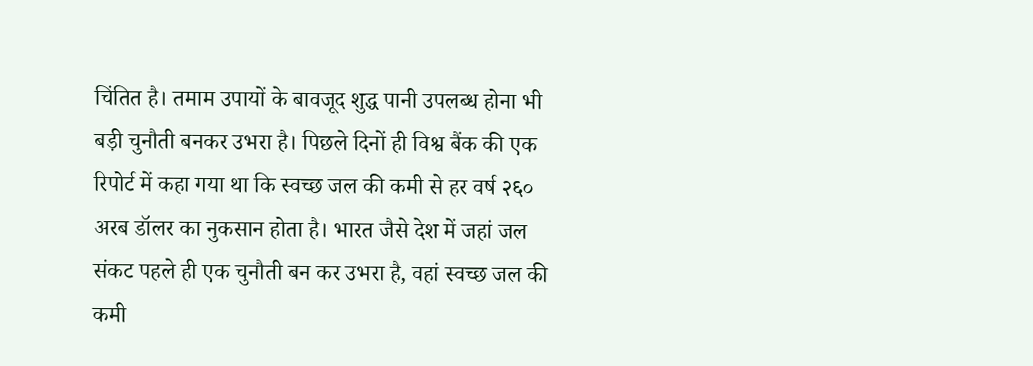चिंतित है। तमाम उपायों के बावजूद शुद्ध पानी उपलब्ध होना भी बड़ी चुनौती बनकर उभरा है। पिछले दिनों ही विश्व बैंक की एक रिपोर्ट में कहा गया था कि स्वच्छ जल की कमी से हर वर्ष २६० अरब डॉलर का नुकसान होता है। भारत जैसे देश में जहां जल संकट पहले ही एक चुनौती बन कर उभरा है, वहां स्वच्छ जल की कमी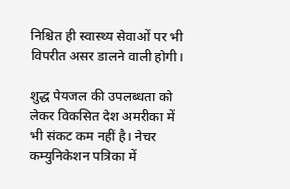निश्चित ही स्वास्थ्य सेवाओं पर भी विपरीत असर डालने वाली होगी।

शुद्ध पेयजल की उपलब्धता को लेकर विकसित देश अमरीका में भी संकट कम नहीं है। नेचर कम्युनिकेशन पत्रिका में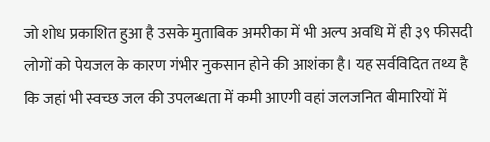जो शोध प्रकाशित हुआ है उसके मुताबिक अमरीका में भी अल्प अवधि में ही ३९ फीसदी लोगों को पेयजल के कारण गंभीर नुकसान होने की आशंका है। यह सर्वविदित तथ्य है कि जहां भी स्वच्छ जल की उपलब्धता में कमी आएगी वहां जलजनित बीमारियों में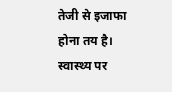तेजी से इजाफा होना तय है। स्वास्थ्य पर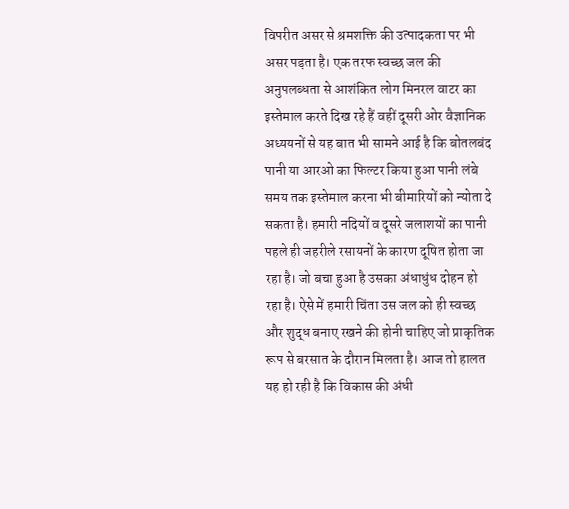विपरीत असर से श्रमशक्ति की उत्पादकता पर भी असर पड़ता है। एक तरफ स्वच्छ जल की अनुपलब्धता से आशंकित लोग मिनरल वाटर का इस्तेमाल करते दिख रहे हैं वहीं दूसरी ओर वैज्ञानिक अध्ययनों से यह बात भी सामने आई है कि बोतलबंद पानी या आरओ का फिल्टर किया हुआ पानी लंबे समय तक इस्तेमाल करना भी बीमारियों को न्योता दे सकता है। हमारी नदियों व दूसरे जलाशयों का पानी पहले ही जहरीले रसायनों के कारण दूषित होता जा रहा है। जो बचा हुआ है उसका अंधाधुंध दोहन हो रहा है। ऐसे में हमारी चिंता उस जल को ही स्वच्छ और शुद्ध बनाए रखने की होनी चाहिए जो प्राकृतिक रूप से बरसात के दौरान मिलता है। आज तो हालत यह हो रही है कि विकास की अंधी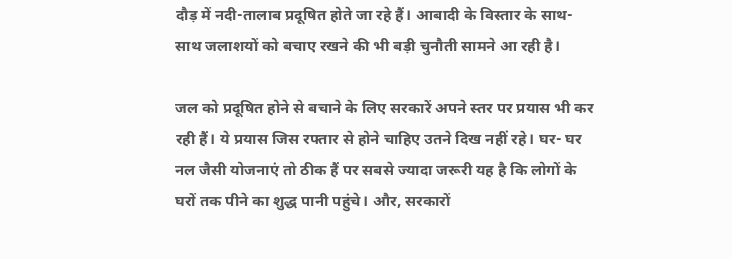दौड़ में नदी-तालाब प्रदूषित होते जा रहे हैं। आबादी के विस्तार के साथ-साथ जलाशयों को बचाए रखने की भी बड़ी चुनौती सामने आ रही है।

जल को प्रदूषित होने से बचाने के लिए सरकारें अपने स्तर पर प्रयास भी कर रही हैं। ये प्रयास जिस रफ्तार से होने चाहिए उतने दिख नहीं रहे। घर- घर नल जैसी योजनाएं तो ठीक हैं पर सबसे ज्यादा जरूरी यह है कि लोगों के घरों तक पीने का शुद्ध पानी पहुंचे। और, सरकारों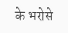के भरोसे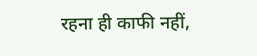रहना ही काफी नहीं,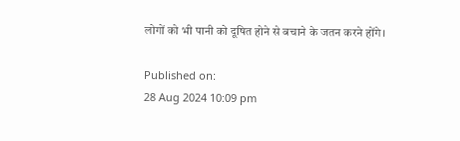लोगों को भी पानी को दूषित होने से बचाने के जतन करने होंगे।

Published on:
28 Aug 2024 10:09 pm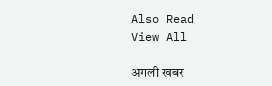Also Read
View All

अगली खबर